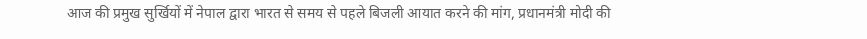आज की प्रमुख सुर्खियों में नेपाल द्वारा भारत से समय से पहले बिजली आयात करने की मांग, प्रधानमंत्री मोदी की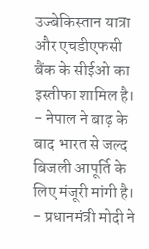उज्बेकिस्तान यात्रा और एचडीएफसी बैंक के सीईओ का इस्तीफा शामिल है।
- नेपाल ने बाढ़ के बाद भारत से जल्द बिजली आपूर्ति के लिए मंजूरी मांगी है।
- प्रधानमंत्री मोदी ने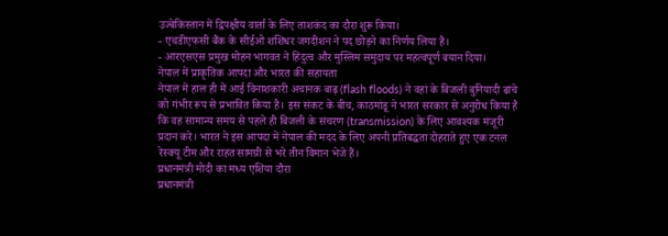उज्बेकिस्तान में द्विपक्षीय वार्ता के लिए ताशकंद का दौरा शुरू किया।
- एचडीएफसी बैंक के सीईओ शशिधर जगदीशन ने पद छोड़ने का निर्णय लिया है।
- आरएसएस प्रमुख मोहन भागवत ने हिंदुत्व और मुस्लिम समुदाय पर महत्वपूर्ण बयान दिया।
नेपाल में प्राकृतिक आपदा और भारत की सहायता
नेपाल में हाल ही में आई विनाशकारी अचानक बाढ़ (flash floods) ने वहां के बिजली बुनियादी ढांचे को गंभीर रूप से प्रभावित किया है। इस संकट के बीच, काठमांडू ने भारत सरकार से अनुरोध किया है कि वह सामान्य समय से पहले ही बिजली के संचरण (transmission) के लिए आवश्यक मंजूरी प्रदान करे। भारत ने इस आपदा में नेपाल की मदद के लिए अपनी प्रतिबद्धता दोहराते हुए एक टनल रेस्क्यू टीम और राहत सामग्री से भरे तीन विमान भेजे हैं।
प्रधानमंत्री मोदी का मध्य एशिया दौरा
प्रधानमंत्री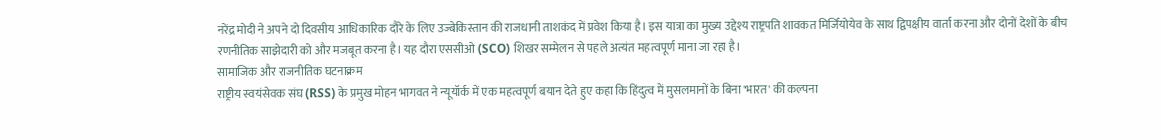नरेंद्र मोदी ने अपने दो दिवसीय आधिकारिक दौरे के लिए उज्बेकिस्तान की राजधानी ताशकंद में प्रवेश किया है। इस यात्रा का मुख्य उद्देश्य राष्ट्रपति शावकत मिर्जियोयेव के साथ द्विपक्षीय वार्ता करना और दोनों देशों के बीच रणनीतिक साझेदारी को और मजबूत करना है। यह दौरा एससीओ (SCO) शिखर सम्मेलन से पहले अत्यंत महत्वपूर्ण माना जा रहा है।
सामाजिक और राजनीतिक घटनाक्रम
राष्ट्रीय स्वयंसेवक संघ (RSS) के प्रमुख मोहन भागवत ने न्यूयॉर्क में एक महत्वपूर्ण बयान देते हुए कहा कि हिंदुत्व में मुसलमानों के बिना 'भारत' की कल्पना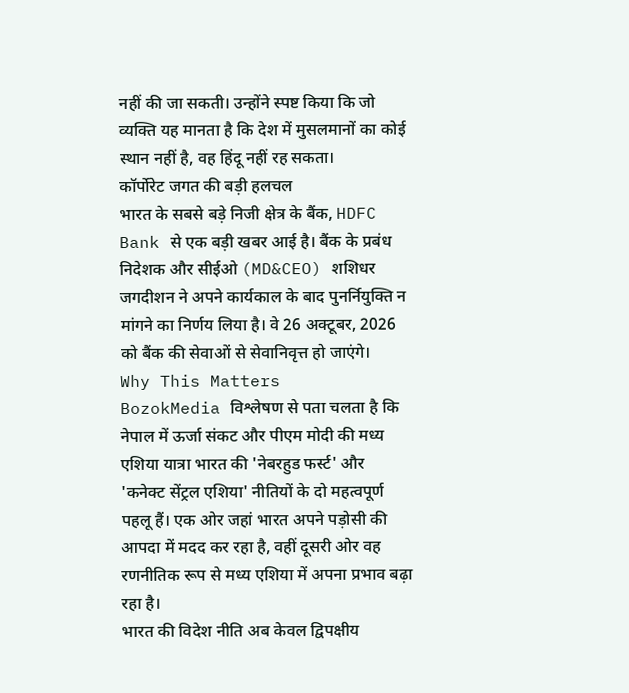नहीं की जा सकती। उन्होंने स्पष्ट किया कि जो व्यक्ति यह मानता है कि देश में मुसलमानों का कोई स्थान नहीं है, वह हिंदू नहीं रह सकता।
कॉर्पोरेट जगत की बड़ी हलचल
भारत के सबसे बड़े निजी क्षेत्र के बैंक, HDFC Bank से एक बड़ी खबर आई है। बैंक के प्रबंध निदेशक और सीईओ (MD&CEO) शशिधर जगदीशन ने अपने कार्यकाल के बाद पुनर्नियुक्ति न मांगने का निर्णय लिया है। वे 26 अक्टूबर, 2026 को बैंक की सेवाओं से सेवानिवृत्त हो जाएंगे।
Why This Matters
BozokMedia विश्लेषण से पता चलता है कि नेपाल में ऊर्जा संकट और पीएम मोदी की मध्य एशिया यात्रा भारत की 'नेबरहुड फर्स्ट' और 'कनेक्ट सेंट्रल एशिया' नीतियों के दो महत्वपूर्ण पहलू हैं। एक ओर जहां भारत अपने पड़ोसी की आपदा में मदद कर रहा है, वहीं दूसरी ओर वह रणनीतिक रूप से मध्य एशिया में अपना प्रभाव बढ़ा रहा है।
भारत की विदेश नीति अब केवल द्विपक्षीय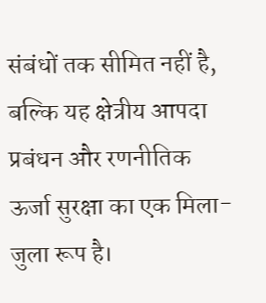संबंधों तक सीमित नहीं है, बल्कि यह क्षेत्रीय आपदा प्रबंधन और रणनीतिक ऊर्जा सुरक्षा का एक मिला-जुला रूप है।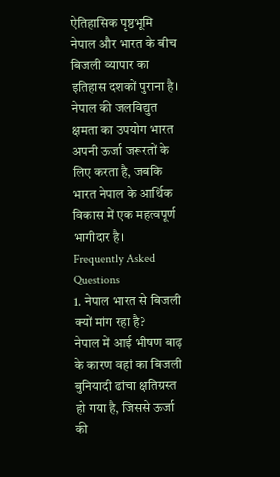ऐतिहासिक पृष्ठभूमि
नेपाल और भारत के बीच बिजली व्यापार का इतिहास दशकों पुराना है। नेपाल की जलविद्युत क्षमता का उपयोग भारत अपनी ऊर्जा जरूरतों के लिए करता है, जबकि भारत नेपाल के आर्थिक विकास में एक महत्वपूर्ण भागीदार है।
Frequently Asked Questions
1. नेपाल भारत से बिजली क्यों मांग रहा है?
नेपाल में आई भीषण बाढ़ के कारण वहां का बिजली बुनियादी ढांचा क्षतिग्रस्त हो गया है, जिससे ऊर्जा की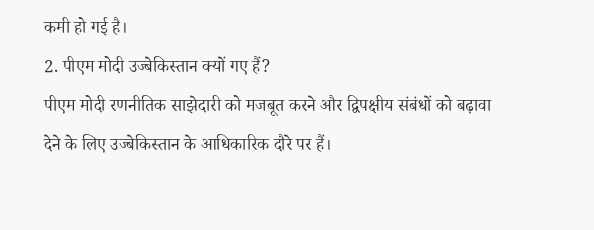कमी हो गई है।
2. पीएम मोदी उज्बेकिस्तान क्यों गए हैं?
पीएम मोदी रणनीतिक साझेदारी को मजबूत करने और द्विपक्षीय संबंधों को बढ़ावा देने के लिए उज्बेकिस्तान के आधिकारिक दौरे पर हैं।